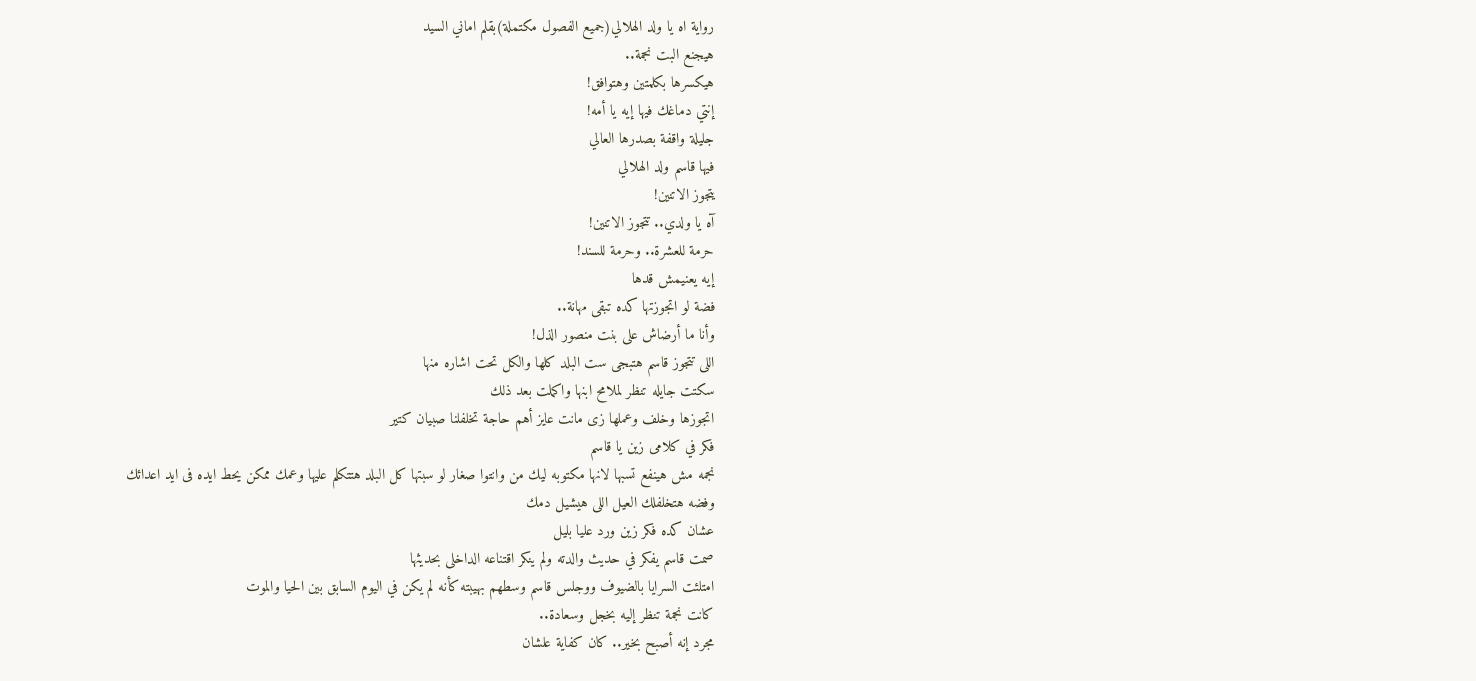رواية اه يا ولد الهلالي(جميع الفصول مكتملة)بقلم اماني السيد
هيجنع البت نجمة..
هيكسرها بكلمتين وهتوافق!
إنتي دماغك فيها إيه يا أمه!
جليلة واقفة بصدرها العالي
فيها قاسم ولد الهلالي
يتجوز الاتنين!
آه يا ولدي.. تتجوز الاتنين!
حرمة للعشرة.. وحرمة للسند!
إيه يعنيمش قدها
فضة لو اتجوزتها كده تبقى مهانة..
وأنا ما أرضاش على بنت منصور الذل!
اللى تتجوز قاسم هتبجى ست البلد كلها والكل تحت اشاره منها
سكتت جايله تنظر لملامح ابنها واكملت بعد ذلك
اتجوزها وخلف وعملها زى مانت عايز أهم حاجة تخلفلنا صبيان كتير
فكر في كلامى زين يا قاسم
نجمه مش هينفع تسبها لانها مكتوبه ليك من وانتوا صغار لو سبتها كل البلد هتتكلم عليها وعمك ممكن يحط ايده فى ايد اعدائك
وفضه هتخلفلك العيل اللى هيشيل دمك
عشان كده فكر زين ورد عليا بليل
صمت قاسم يفكر في حديث والدته ولم ينكر اقتناعه الداخلى بحديثها
امتلئت السرايا بالضيوف ووجلس قاسم وسطهم بهيبته كأنه لم يكن في اليوم السابق بين الحيا والموت
كانت نجمة تنظر إليه بخجل وسعادة..
مجرد إنه أصبح بخير.. كان كفاية علشان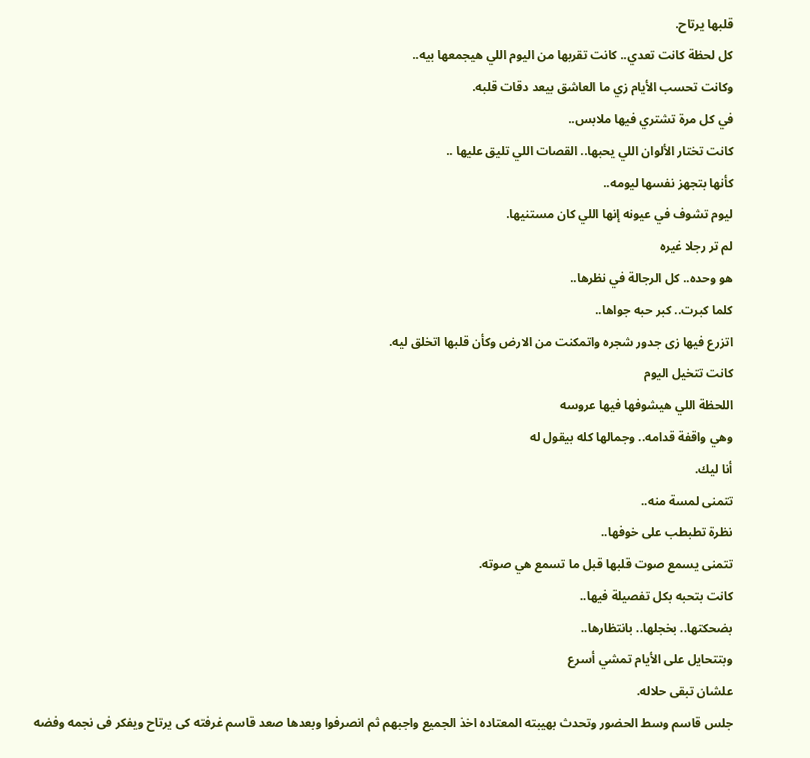قلبها يرتاح.
كل لحظة كانت تعدي.. كانت تقربها من اليوم اللي هيجمعها بيه..
وكانت تحسب الأيام زي ما العاشق بيعد دقات قلبه.
في كل مرة تشتري فيها ملابس..
كانت تختار الألوان اللي يحبها.. القصات اللي تليق عليها ..
كأنها بتجهز نفسها ليومه..
ليوم تشوف في عيونه إنها اللي كان مستنيها.
لم تر رجلا غيره
هو وحده.. كل الرجالة في نظرها..
كلما كبرت.. كبر حبه جواها..
اتزرع فيها زى جدور شجره واتمكنت من الارض وكأن قلبها اتخلق ليه.
كانت تتخيل اليوم
اللحظة اللي هيشوفها فيها عروسه
وهي واقفة قدامه.. وجمالها كله بيقول له
أنا ليك.
تتمنى لمسة منه..
نظرة تطبطب على خوفها..
تتمنى يسمع صوت قلبها قبل ما تسمع هي صوته.
كانت بتحبه بكل تفصيلة فيها..
بضحكتها.. بخجلها.. بانتظارها..
وبتتحايل على الأيام تمشي أسرع
علشان تبقى حلاله.
جلس قاسم وسط الحضور وتحدث بهيبته المعتاده اخذ الجميع واجبهم ثم انصرفوا وبعدها صعد قاسم غرفته كى يرتاح ويفكر فى نجمه وفضه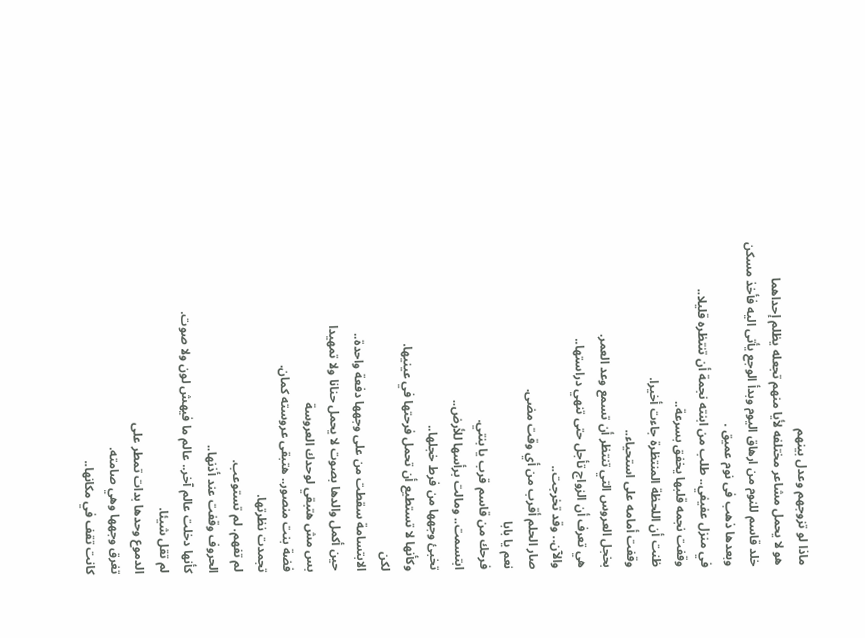ماذا لو تزوجهم وعدل بينهم
هو لا يحمل مشاعر مختلفه لأيا منهم تجعله يظلم إحداهما
خلد قاسم للنوم من ارهاق اليوم وبدأ الوجع يأتى اليه فأخذ مسكن وبعدها ذهب فى نوم عميق .
في منزل عفيفي.. طلب من ابنته نجمة أن تنتظره قليلا..
وقفت نجمه قلبها يخفق بسرعة..
ظنت أن اللحظة المنتظرة جاءت أخيرا.
وقفت أمامه على استحياء..
بخجل العروس التي تنتظر أن تسمع وعد العمر.
هي تعرف أن الزواج تأجل حتى تنهي دراستها..
والآن.. وقد تخرجت..
صار الحلم أقرب من أي وقت مضى.
نعم يا بابا
فرحك من قاسم قرب يا بنتي.
ابتسمت.. ومالت برأسها للأرض..
تخبئ وجهها من فرط خجلها..
وكأنها لا تستطيع أن تحمل فرحتها في عينيها.
لكن
الابتسامة سقطت من على وجهها دفعة واحدة..
حين أكمل والدها بصوت لا يحمل حنانا ولا تمهيدا
بس مش هتبقي لوحدك العروسة
فضة بنت منصور.. هتبقى عروسته كمان.
تجمدت نظرتها.
لم تفهم. لم تستوعب.
الحروف وقفت عند أذنها..
كأنها دخلت عالم آخر.. عالم ما فيهش لون ولا صوت.
لم تقل شيئا.
الدموع وحدها بدات تمطر على
تغرق وجهها وهي صامته.
كانت تقف في مكانها..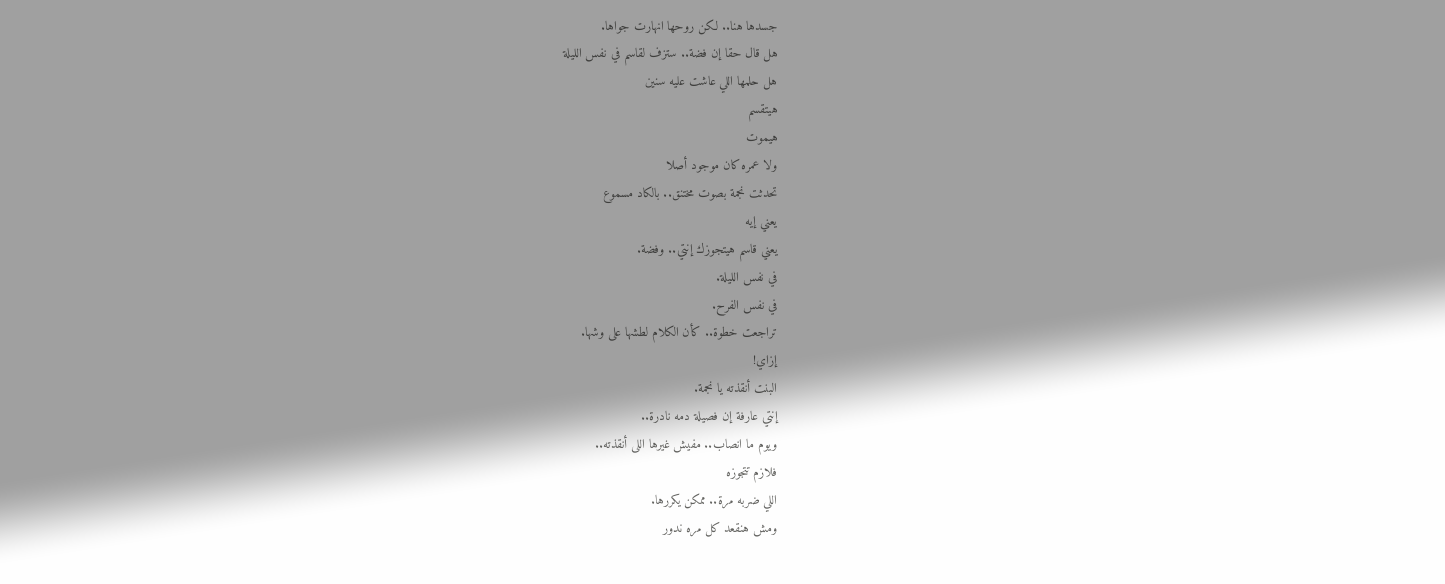جسدها هنا.. لكن روحها انهارت جواها.
هل قال حقا إن فضة.. ستزف لقاسم في نفس الليلة
هل حلمها اللي عاشت عليه سنين
هيتقسم
هيموت
ولا عمره كان موجود أصلا
تحدثت نجمة بصوت مختنق.. بالكاد مسموع
يعني إيه
يعني قاسم هيتجوزك إنتي.. وفضة.
في نفس الليلة.
في نفس الفرح.
تراجعت خطوة.. كأن الكلام لطشها على وشها.
إزاي!
البنت أنقذته يا نجمة.
إنتي عارفة إن فصيلة دمه نادرة..
ويوم ما انصاب.. مفيش غيرها اللى أنقذته..
فلازم تتجوزه
اللي ضربه مرة.. ممكن يكررها.
ومش هنقعد كل مره ندور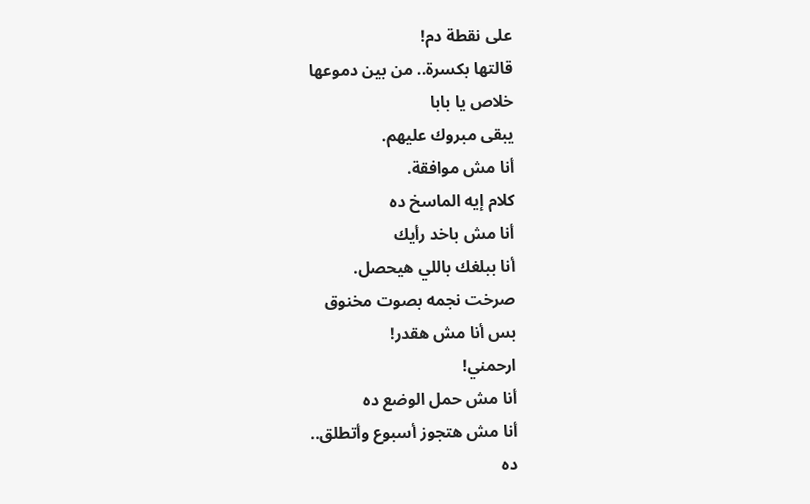على نقطة دم!
قالتها بكسرة.. من بين دموعها
خلاص يا بابا
يبقى مبروك عليهم.
أنا مش موافقة.
كلام إيه الماسخ ده
أنا مش باخد رأيك
أنا ببلغك باللي هيحصل.
صرخت نجمه بصوت مخنوق
بس أنا مش هقدر!
ارحمني!
أنا مش حمل الوضع ده
أنا مش هتجوز أسبوع وأتطلق..
ده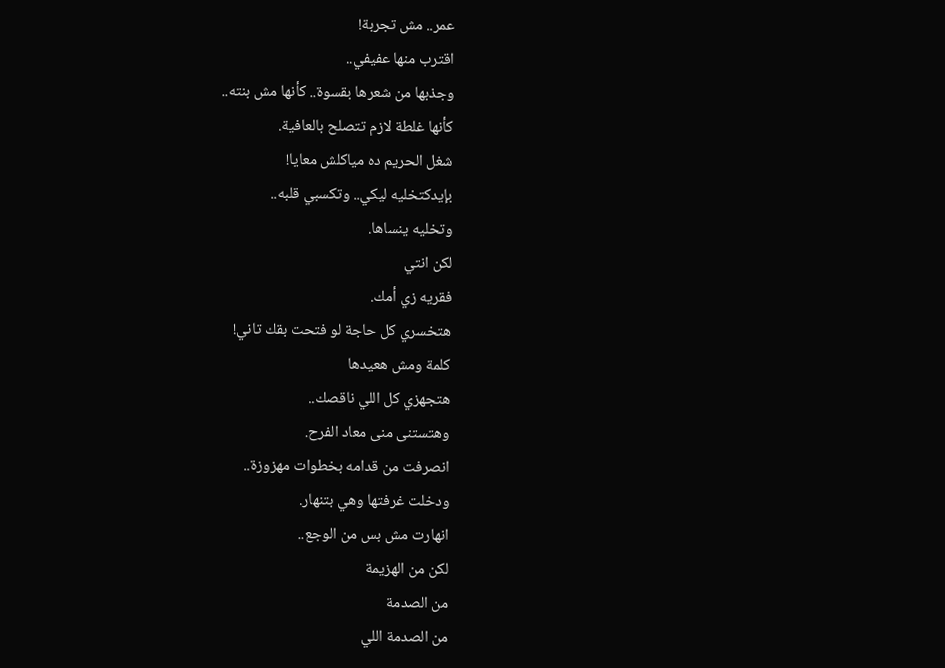عمر.. مش تجربة!
اقترب منها عفيفي..
وجذبها من شعرها بقسوة.. كأنها مش بنته..
كأنها غلطة لازم تتصلح بالعافية.
شغل الحريم ده مياكلش معايا!
بإيدكتخليه ليكي.. وتكسبي قلبه..
وتخليه ينساها.
لكن انتي
فقريه زي أمك.
هتخسري كل حاجة لو فتحت بقك تاني!
كلمة ومش هعيدها
هتجهزي كل اللي ناقصك..
وهتستنى منى معاد الفرح.
انصرفت من قدامه بخطوات مهزوزة..
ودخلت غرفتها وهي بتنهار.
انهارت مش بس من الوجع..
لكن من الهزيمة
من الصدمة
من الصدمة اللي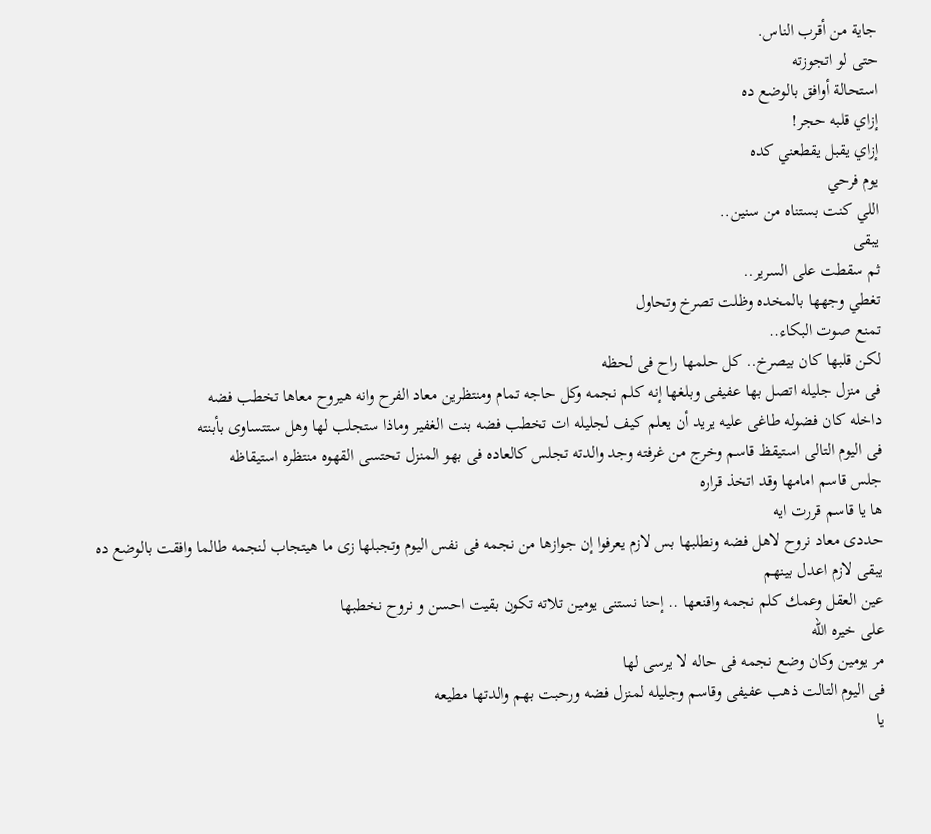جاية من أقرب الناس.
حتى لو اتجوزته
استحالة أوافق بالوضع ده
إزاي قلبه حجر!
إزاي يقبل يقطعني كده
يوم فرحي
اللي كنت بستناه من سنين..
يبقى
ثم سقطت على السرير..
تغطي وجهها بالمخده وظلت تصرخ وتحاول
تمنع صوت البكاء..
لكن قلبها كان بيصرخ.. كل حلمها راح فى لحظه
فى منزل جليله اتصل بها عفيفى وبلغها إنه كلم نجمه وكل حاجه تمام ومنتظرين معاد الفرح وانه هيروح معاها تخطب فضه
داخله كان فضوله طاغى عليه يريد أن يعلم كيف لجليله ات تخطب فضه بنت الغفير وماذا ستجلب لها وهل ستتساوى بأبنته
فى اليوم التالى استيقظ قاسم وخرج من غرفته وجد والدته تجلس كالعاده فى بهو المنزل تحتسى القهوه منتظره استيقاظه
جلس قاسم امامها وقد اتخذ قراره
ها يا قاسم قررت ايه
حددى معاد نروح لاهل فضه ونطلبها بس لازم يعرفوا إن جوازها من نجمه فى نفس اليوم وتجبلها زى ما هيتجاب لنجمه طالما وافقت بالوضع ده يبقى لازم اعدل بينهم
عين العقل وعمك كلم نجمه واقنعها .. إحنا نستنى يومين تلاته تكون بقيت احسن و نروح نخطبها
على خيره الله
مر يومين وكان وضع نجمه فى حاله لا يرسى لها
فى اليوم التالت ذهب عفيفى وقاسم وجليله لمنزل فضه ورحبت بهم والدتها مطيعه
يا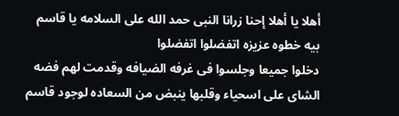أهلا يا أهلا إحنا زرانا النبى حمد الله على السلامه يا قاسم بيه خطوه عزيزه اتفضلوا اتفضلوا
دخلوا جميعا وجلسوا فى غرفه الضيافه وقدمت لهم فضه الشاى على اسحياء وقلبها ينبض من السعاده لوجود قاسم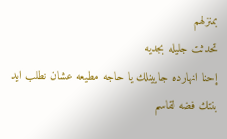بمنزلهم
تحدثت جليله بجديه
إحنا انهارده جايينلك يا حاجه مطيعه عشان نطلب ايد بنتك فضه لقاسم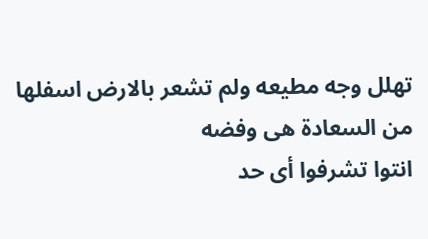تهلل وجه مطيعه ولم تشعر بالارض اسفلها من السعادة هى وفضه
انتوا تشرفوا أى حد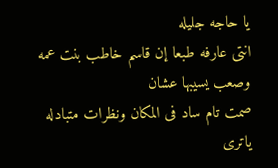يا حاجه جليله
انتى عارفه طبعا إن قاسم خاطب بنت عمه وصعب يسيبها عشان
صمت تام ساد فى المكان ونظرات متبادله
ياترى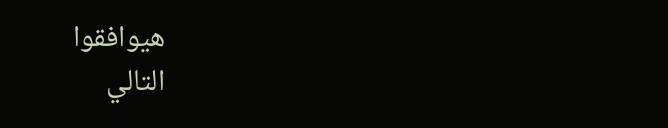هيوافقوا
التالي